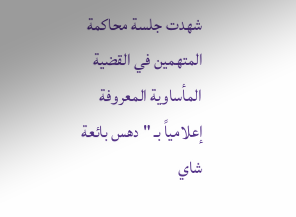شهدت جلسة محاكمة المتهمين في القضية المأساوية المعروفة إعلامياً بـ "دهس بائعة شاي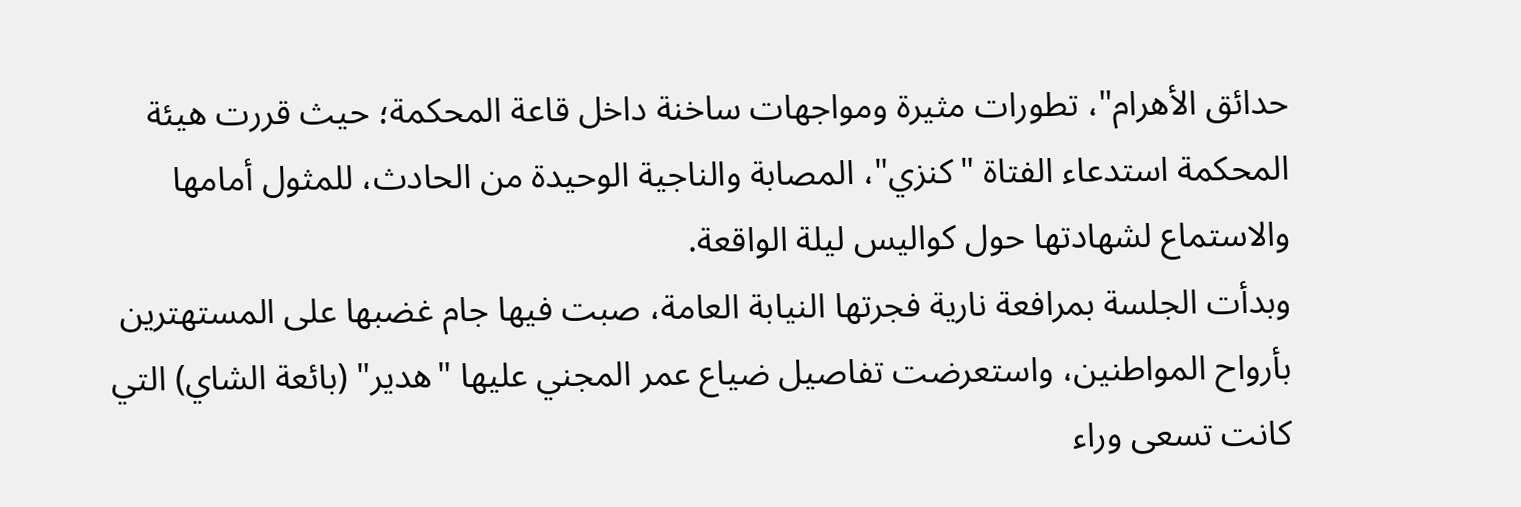حدائق الأهرام"، تطورات مثيرة ومواجهات ساخنة داخل قاعة المحكمة؛ حيث قررت هيئة المحكمة استدعاء الفتاة "كنزي"، المصابة والناجية الوحيدة من الحادث، للمثول أمامها والاستماع لشهادتها حول كواليس ليلة الواقعة.
وبدأت الجلسة بمرافعة نارية فجرتها النيابة العامة، صبت فيها جام غضبها على المستهترين بأرواح المواطنين، واستعرضت تفاصيل ضياع عمر المجني عليها "هدير" (بائعة الشاي) التي كانت تسعى وراء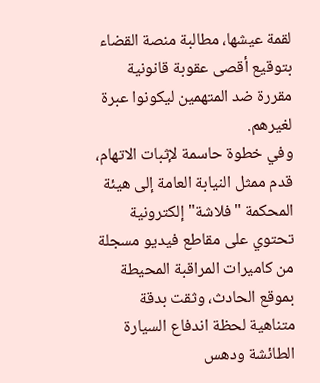لقمة عيشها، مطالبة منصة القضاء بتوقيع أقصى عقوبة قانونية مقررة ضد المتهمين ليكونوا عبرة لغيرهم.
وفي خطوة حاسمة لإثبات الاتهام، قدم ممثل النيابة العامة إلى هيئة المحكمة "فلاشة" إلكترونية تحتوي على مقاطع فيديو مسجلة من كاميرات المراقبة المحيطة بموقع الحادث، وثقت بدقة متناهية لحظة اندفاع السيارة الطائشة ودهس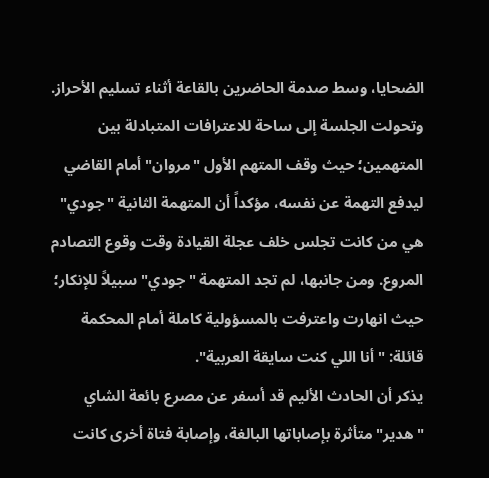الضحايا، وسط صدمة الحاضرين بالقاعة أثناء تسليم الأحراز.
وتحولت الجلسة إلى ساحة للاعترافات المتبادلة بين المتهمين؛ حيث وقف المتهم الأول "مروان" أمام القاضي ليدفع التهمة عن نفسه، مؤكداً أن المتهمة الثانية "جودي" هي من كانت تجلس خلف عجلة القيادة وقت وقوع التصادم المروع. ومن جانبها، لم تجد المتهمة "جودي" سبيلاً للإنكار؛ حيث انهارت واعترفت بالمسؤولية كاملة أمام المحكمة قائلة: "أنا اللي كنت سايقة العربية".
يذكر أن الحادث الأليم قد أسفر عن مصرع بائعة الشاي "هدير" متأثرة بإصاباتها البالغة، وإصابة فتاة أخرى كانت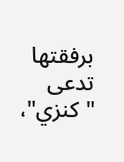برفقتها تدعى "كنزي"،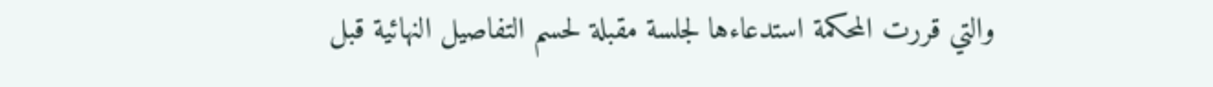والتي قررت المحكمة استدعاءها لجلسة مقبلة لحسم التفاصيل النهائية قبل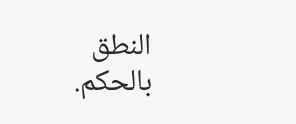النطق بالحكم.